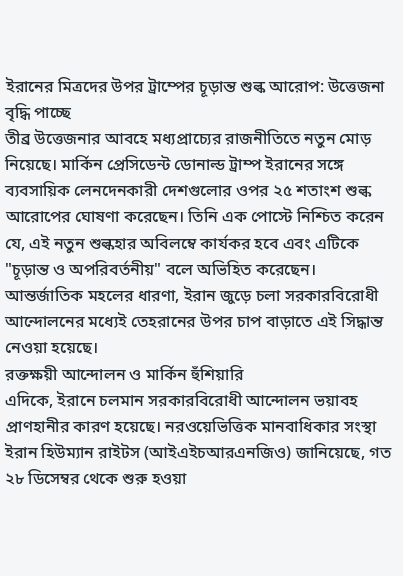ইরানের মিত্রদের উপর ট্রাম্পের চূড়ান্ত শুল্ক আরোপ: উত্তেজনা বৃদ্ধি পাচ্ছে
তীব্র উত্তেজনার আবহে মধ্যপ্রাচ্যের রাজনীতিতে নতুন মোড় নিয়েছে। মার্কিন প্রেসিডেন্ট ডোনাল্ড ট্রাম্প ইরানের সঙ্গে ব্যবসায়িক লেনদেনকারী দেশগুলোর ওপর ২৫ শতাংশ শুল্ক আরোপের ঘোষণা করেছেন। তিনি এক পোস্টে নিশ্চিত করেন যে, এই নতুন শুল্কহার অবিলম্বে কার্যকর হবে এবং এটিকে "চূড়ান্ত ও অপরিবর্তনীয়" বলে অভিহিত করেছেন। আন্তর্জাতিক মহলের ধারণা, ইরান জুড়ে চলা সরকারবিরোধী আন্দোলনের মধ্যেই তেহরানের উপর চাপ বাড়াতে এই সিদ্ধান্ত নেওয়া হয়েছে।
রক্তক্ষয়ী আন্দোলন ও মার্কিন হুঁশিয়ারি
এদিকে, ইরানে চলমান সরকারবিরোধী আন্দোলন ভয়াবহ প্রাণহানীর কারণ হয়েছে। নরওয়েভিত্তিক মানবাধিকার সংস্থা ইরান হিউম্যান রাইটস (আইএইচআরএনজিও) জানিয়েছে, গত ২৮ ডিসেম্বর থেকে শুরু হওয়া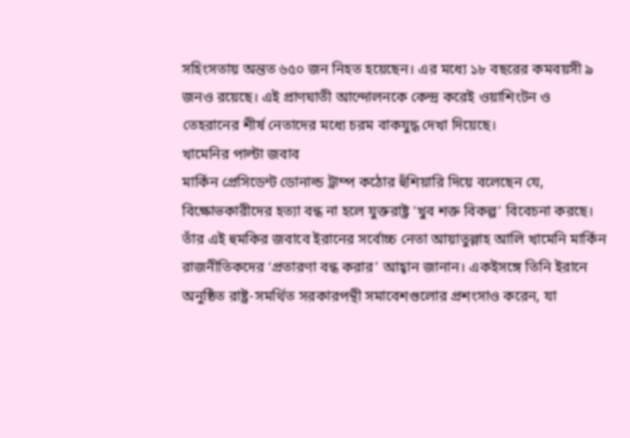সহিংসতায় অন্তত ৬৫০ জন নিহত হয়েছেন। এর মধ্যে ১৮ বছরের কমবয়সী ৯ জনও রয়েছে। এই প্রাণঘাতী আন্দোলনকে কেন্দ্র করেই ওয়াশিংটন ও তেহরানের শীর্ষ নেতাদের মধ্যে চরম বাকযুদ্ধ দেখা দিয়েছে।
খামেনির পাল্টা জবাব
মার্কিন প্রেসিডেন্ট ডোনাল্ড ট্রাম্প কঠোর হুঁশিয়ারি দিয়ে বলেছেন যে, বিক্ষোভকারীদের হত্যা বন্ধ না হলে যুক্তরাষ্ট্র ‘খুব শক্ত বিকল্প’ বিবেচনা করছে। তাঁর এই হুমকির জবাবে ইরানের সর্বোচ্চ নেতা আয়াতুল্লাহ আলি খামেনি মার্কিন রাজনীতিকদের ‘প্রতারণা বন্ধ করার’ আহ্বান জানান। একইসঙ্গে তিনি ইরানে অনুষ্ঠিত রাষ্ট্র-সমর্থিত সরকারপন্থী সমাবেশগুলোর প্রশংসাও করেন, যা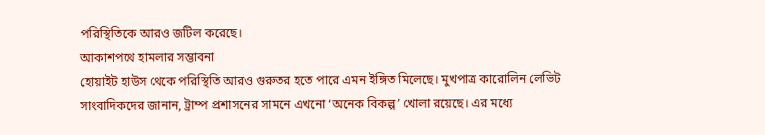পরিস্থিতিকে আরও জটিল করেছে।
আকাশপথে হামলার সম্ভাবনা
হোয়াইট হাউস থেকে পরিস্থিতি আরও গুরুতর হতে পারে এমন ইঙ্গিত মিলেছে। মুখপাত্র কারোলিন লেভিট সাংবাদিকদের জানান, ট্রাম্প প্রশাসনের সামনে এখনো ‘অনেক বিকল্প’ খোলা রয়েছে। এর মধ্যে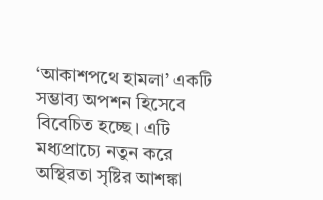‘আকাশপথে হামলা’ একটি সম্ভাব্য অপশন হিসেবে বিবেচিত হচ্ছে। এটি মধ্যপ্রাচ্যে নতুন করে অস্থিরতা সৃষ্টির আশঙ্কা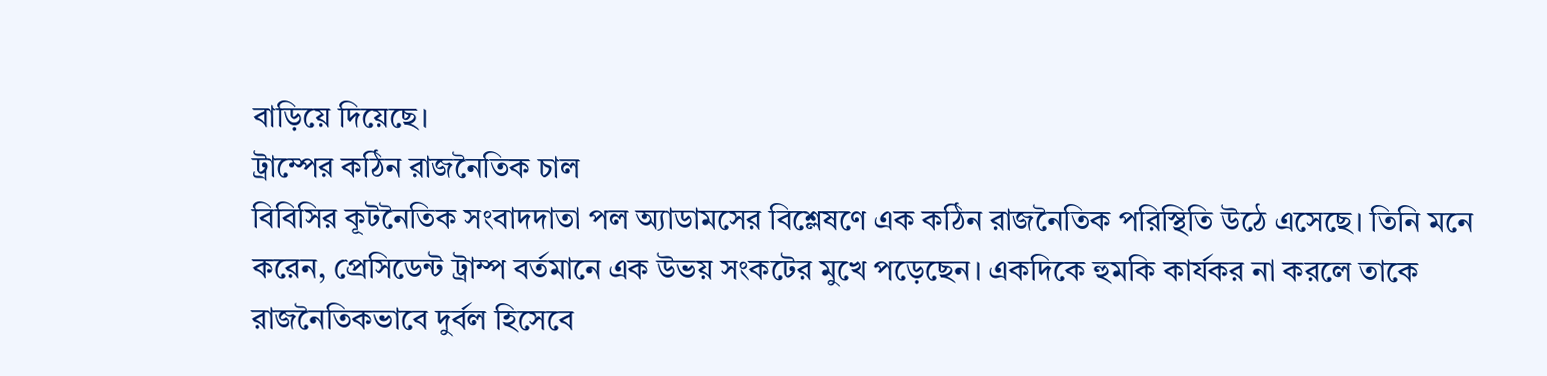বাড়িয়ে দিয়েছে।
ট্রাম্পের কঠিন রাজনৈতিক চাল
বিবিসির কূটনৈতিক সংবাদদাতা পল অ্যাডামসের বিশ্লেষণে এক কঠিন রাজনৈতিক পরিস্থিতি উঠে এসেছে। তিনি মনে করেন, প্রেসিডেন্ট ট্রাম্প বর্তমানে এক উভয় সংকটের মুখে পড়েছেন। একদিকে হুমকি কার্যকর না করলে তাকে রাজনৈতিকভাবে দুর্বল হিসেবে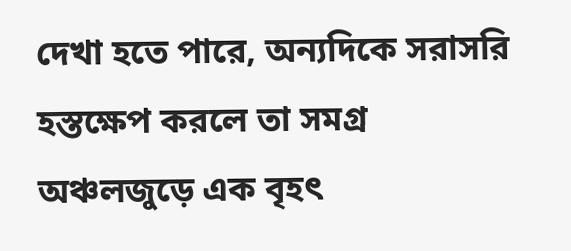দেখা হতে পারে, অন্যদিকে সরাসরি হস্তক্ষেপ করলে তা সমগ্র অঞ্চলজুড়ে এক বৃহৎ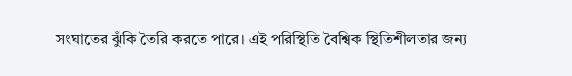সংঘাতের ঝুঁকি তৈরি করতে পারে। এই পরিস্থিতি বৈশ্বিক স্থিতিশীলতার জন্য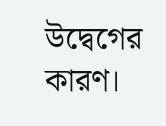উদ্বেগের কারণ।